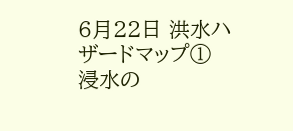6月22日 洪水ハザードマップ①
浸水の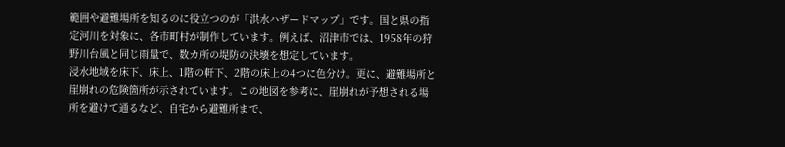範囲や避難場所を知るのに役立つのが「洪水ハザードマップ」です。国と県の指定河川を対象に、各市町村が制作しています。例えば、沼津市では、1958年の狩野川台風と同じ雨量で、数カ所の堤防の決壊を想定しています。
浸水地域を床下、床上、1階の軒下、2階の床上の4つに色分け。更に、避難場所と崖崩れの危険箇所が示されています。この地図を参考に、崖崩れが予想される場所を避けて通るなど、自宅から避難所まで、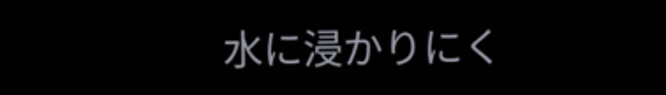水に浸かりにく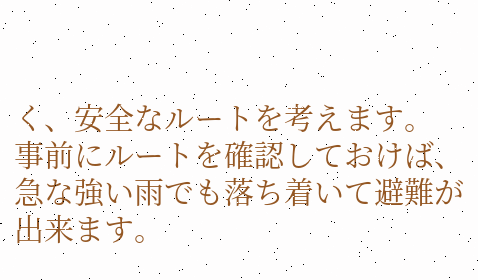く、安全なルートを考えます。
事前にルートを確認しておけば、急な強い雨でも落ち着いて避難が出来ます。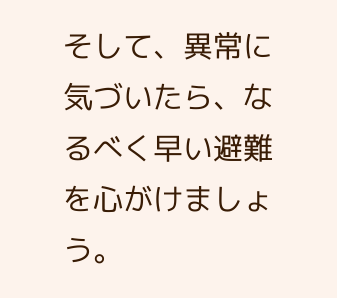そして、異常に気づいたら、なるべく早い避難を心がけましょう。